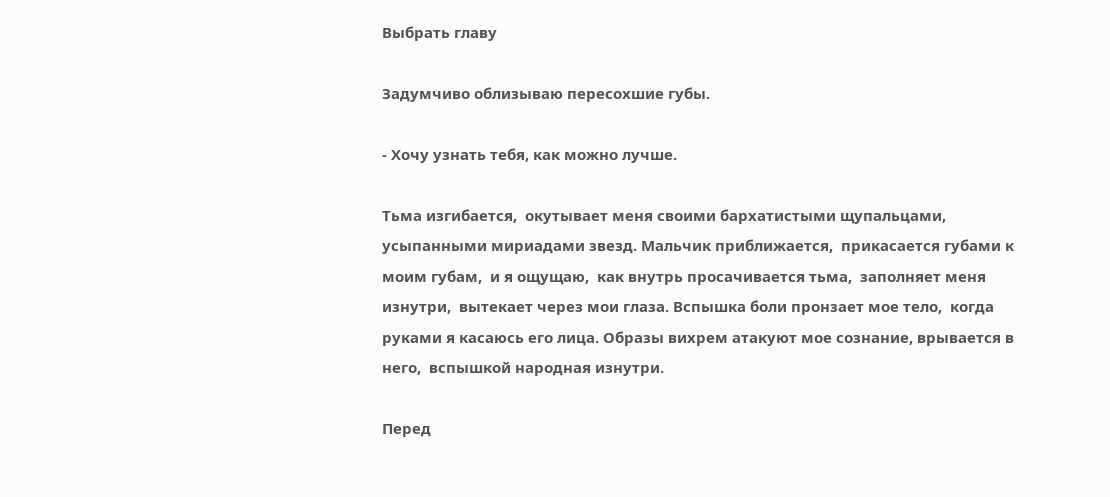Выбрать главу

Задумчиво облизываю пересохшие губы.

- Хочу узнать тебя, как можно лучше.

Тьма изгибается,  окутывает меня своими бархатистыми щупальцами,  усыпанными мириадами звезд. Мальчик приближается,  прикасается губами к моим губам,  и я ощущаю,  как внутрь просачивается тьма,  заполняет меня изнутри,  вытекает через мои глаза. Вспышка боли пронзает мое тело,  когда руками я касаюсь его лица. Образы вихрем атакуют мое сознание, врывается в него,  вспышкой народная изнутри.

Перед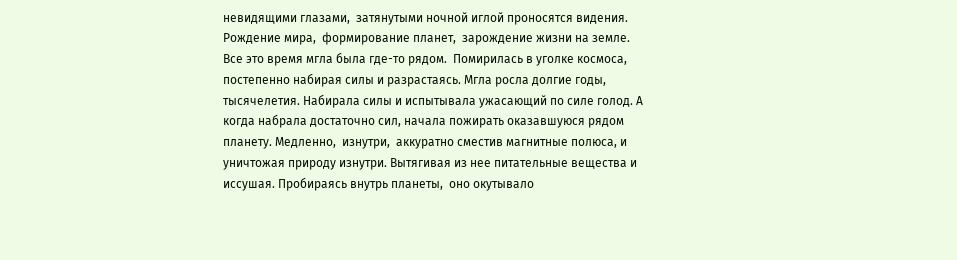невидящими глазами,  затянутыми ночной иглой проносятся видения. Рождение мира,  формирование планет,  зарождение жизни на земле. Все это время мгла была где-то рядом.  Помирилась в уголке космоса,  постепенно набирая силы и разрастаясь. Мгла росла долгие годы,  тысячелетия. Набирала силы и испытывала ужасающий по силе голод. А когда набрала достаточно сил, начала пожирать оказавшуюся рядом планету. Медленно,  изнутри,  аккуратно сместив магнитные полюса, и уничтожая природу изнутри. Вытягивая из нее питательные вещества и иссушая. Пробираясь внутрь планеты,  оно окутывало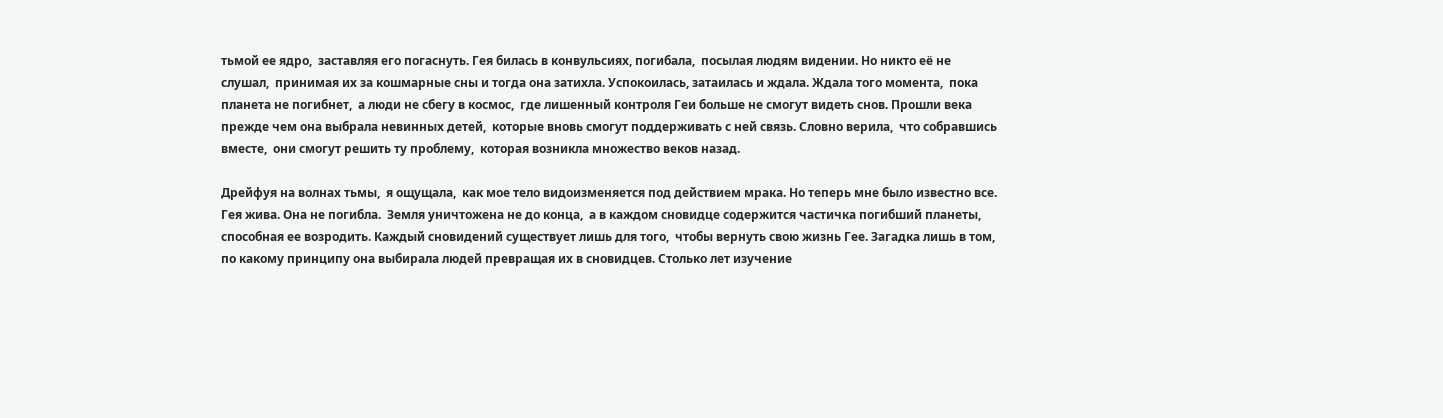тьмой ее ядро,  заставляя его погаснуть. Гея билась в конвульсиях, погибала,  посылая людям видении. Но никто её не слушал,  принимая их за кошмарные сны и тогда она затихла. Успокоилась, затаилась и ждала. Ждала того момента,  пока планета не погибнет,  а люди не сбегу в космос,  где лишенный контроля Геи больше не смогут видеть снов. Прошли века прежде чем она выбрала невинных детей,  которые вновь смогут поддерживать с ней связь. Словно верила,  что собравшись вместе,  они смогут решить ту проблему,  которая возникла множество веков назад.

Дрейфуя на волнах тьмы,  я ощущала,  как мое тело видоизменяется под действием мрака. Но теперь мне было известно все. Гея жива. Она не погибла.  Земля уничтожена не до конца,  а в каждом сновидце содержится частичка погибший планеты,  способная ее возродить. Каждый сновидений существует лишь для того,  чтобы вернуть свою жизнь Гее. Загадка лишь в том,  по какому принципу она выбирала людей превращая их в сновидцев. Столько лет изучение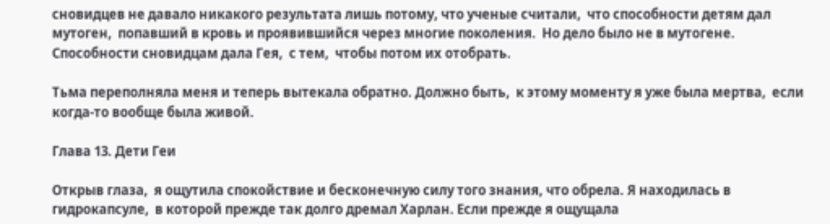сновидцев не давало никакого результата лишь потому, что ученые считали,  что способности детям дал мутоген,  попавший в кровь и проявившийся через многие поколения.  Но дело было не в мутогене.  Способности сновидцам дала Гея,  с тем,  чтобы потом их отобрать.

Тьма переполняла меня и теперь вытекала обратно. Должно быть,  к этому моменту я уже была мертва,  если когда-то вообще была живой.

Глава 13. Дети Геи

Открыв глаза,  я ощутила спокойствие и бесконечную силу того знания, что обрела. Я находилась в гидрокапсуле,  в которой прежде так долго дремал Харлан. Если прежде я ощущала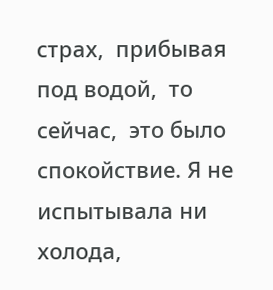страх,  прибывая под водой,  то сейчас,  это было спокойствие. Я не испытывала ни холода,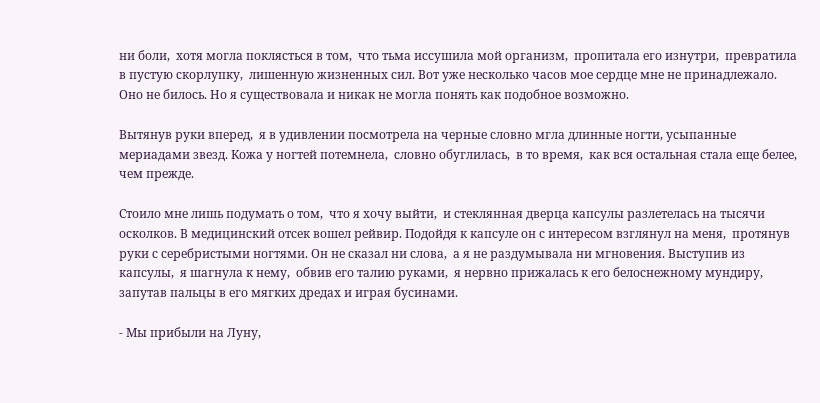ни боли,  хотя могла поклясться в том,  что тьма иссушила мой организм,  пропитала его изнутри,  превратила в пустую скорлупку,  лишенную жизненных сил. Вот уже несколько часов мое сердце мне не принадлежало. Оно не билось. Но я существовала и никак не могла понять как подобное возможно.

Вытянув руки вперед,  я в удивлении посмотрела на черные словно мгла длинные ногти, усыпанные мериадами звезд. Кожа у ногтей потемнела,  словно обуглилась,  в то время,  как вся остальная стала еще белее, чем прежде.

Стоило мне лишь подумать о том,  что я хочу выйти,  и стеклянная дверца капсулы разлетелась на тысячи осколков. В медицинский отсек вошел рейвир. Подойдя к капсуле он с интересом взглянул на меня,  протянув руки с серебристыми ногтями. Он не сказал ни слова,  а я не раздумывала ни мгновения. Выступив из капсулы,  я шагнула к нему,  обвив его талию руками,  я нервно прижалась к его белоснежному мундиру,  запутав пальцы в его мягких дредах и играя бусинами.

- Мы прибыли на Луну,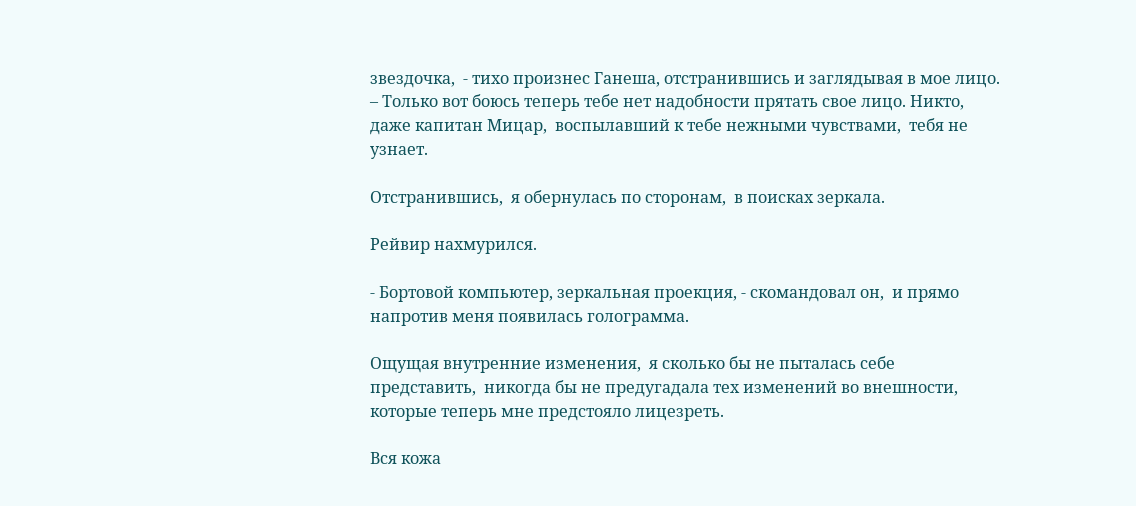звездочка,  - тихо произнес Ганеша, отстранившись и заглядывая в мое лицо. – Только вот боюсь теперь тебе нет надобности прятать свое лицо. Никто,  даже капитан Мицар,  воспылавший к тебе нежными чувствами,  тебя не узнает.

Отстранившись,  я обернулась по сторонам,  в поисках зеркала.

Рейвир нахмурился.

- Бортовой компьютер, зеркальная проекция, - скомандовал он,  и прямо напротив меня появилась голограмма.

Ощущая внутренние изменения,  я сколько бы не пыталась себе представить,  никогда бы не предугадала тех изменений во внешности,  которые теперь мне предстояло лицезреть.

Вся кожа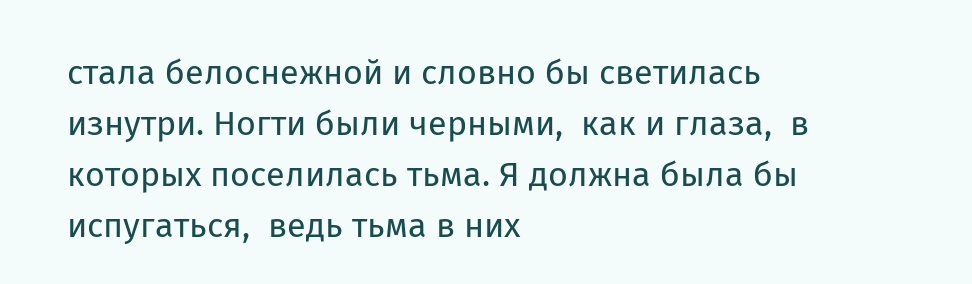стала белоснежной и словно бы светилась изнутри. Ногти были черными,  как и глаза,  в которых поселилась тьма. Я должна была бы испугаться,  ведь тьма в них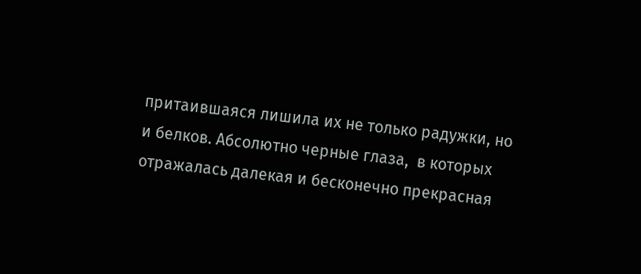притаившаяся лишила их не только радужки, но и белков. Абсолютно черные глаза,  в которых отражалась далекая и бесконечно прекрасная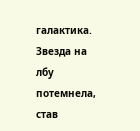галактика. Звезда на лбу потемнела, став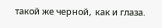такой же черной,  как и глаза.